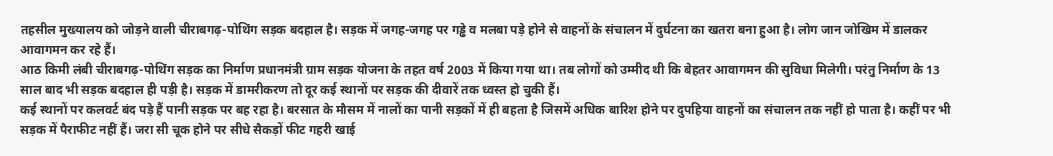तहसील मुख्यालय को जोड़ने वाली चीराबगढ़-पोथिंग सड़क बदहाल है। सड़क में जगह-जगह पर गड्ढे व मलबा पड़े होने से वाहनों के संचालन में दुर्घटना का खतरा बना हुआ है। लोग जान जोखिम में डालकर आवागमन कर रहे हैं।
आठ किमी लंबी चीराबगढ़-पोथिंग सड़क का निर्माण प्रधानमंत्री ग्राम सड़क योजना के तहत वर्ष 2003 में किया गया था। तब लोगों को उम्मीद थी कि बेहतर आवागमन की सुविधा मिलेगी। परंतु निर्माण के 13 साल बाद भी सड़क बदहाल ही पड़ी है। सड़क में डामरीकरण तो दूर कई स्थानों पर सड़क की दीवारें तक ध्वस्त हो चुकी हैं।
कई स्थानों पर कलवर्ट बंद पड़े हैं पानी सड़क पर बह रहा है। बरसात के मौसम में नालों का पानी सड़कों में ही बहता है जिसमें अधिक बारिश होने पर दुपहिया वाहनों का संचालन तक नहीं हो पाता है। कहीं पर भी सड़क में पैराफीट नहीं हैं। जरा सी चूक होने पर सीधे सैकड़ों फीट गहरी खाई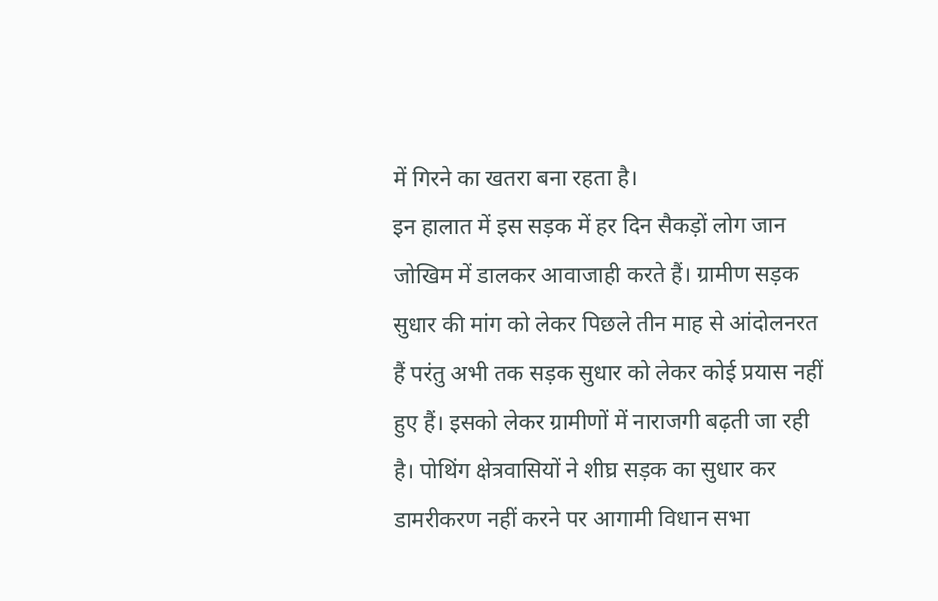में गिरने का खतरा बना रहता है।
इन हालात में इस सड़क में हर दिन सैकड़ों लोग जान जोखिम में डालकर आवाजाही करते हैं। ग्रामीण सड़क सुधार की मांग को लेकर पिछले तीन माह से आंदोलनरत हैं परंतु अभी तक सड़क सुधार को लेकर कोई प्रयास नहीं हुए हैं। इसको लेकर ग्रामीणों में नाराजगी बढ़ती जा रही है। पोथिंग क्षेत्रवासियों ने शीघ्र सड़क का सुधार कर डामरीकरण नहीं करने पर आगामी विधान सभा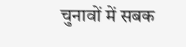चुनावों में सबक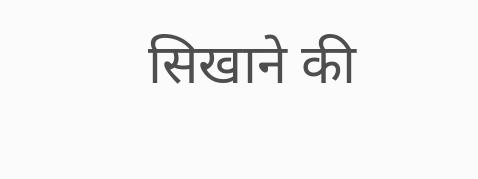सिखाने की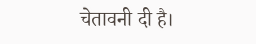चेतावनी दी है।